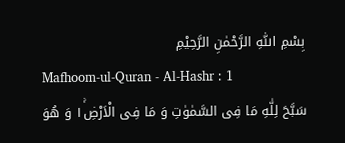بِسْمِ اللّٰهِ الرَّحْمٰنِ الرَّحِيْمِ
Mafhoom-ul-Quran - Al-Hashr : 1
سَبَّحَ لِلّٰهِ مَا فِی السَّمٰوٰتِ وَ مَا فِی الْاَرْضِ١ۚ وَ هُوَ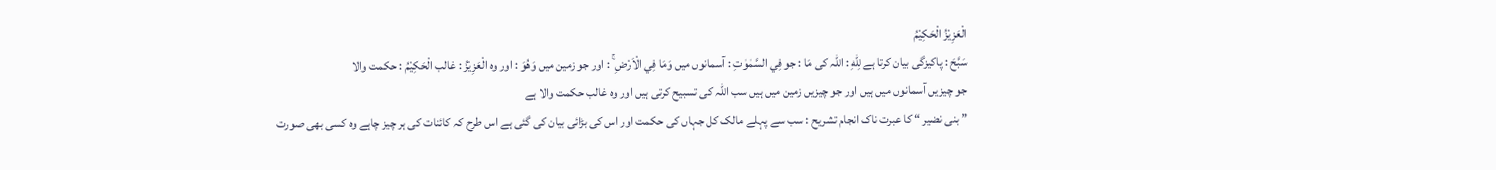الْعَزِیْزُ الْحَكِیْمُ
سَبَّحَ : پاکیزگی بیان کرتا ہے لِلّٰهِ : اللہ کی مَا : جو فِي السَّمٰوٰتِ : آسمانوں میں وَمَا فِي الْاَرْضِ ۚ : اور جو زمین میں وَهُوَ : اور وہ الْعَزِيْزُ : غالب الْحَكِيْمُ : حکمت والا
جو چیزیں آسمانوں میں ہیں اور جو چیزیں زمین میں ہیں سب اللہ کی تسبیح کرتی ہیں اور وہ غالب حکمت والا ہے
” بنی نضیر “ کا عبرت ناک انجام تشریح : سب سے پہلے مالک کل جہاں کی حکمت اور اس کی بڑائی بیان کی گئی ہے اس طرح کہ کائنات کی ہر چیز چاہے وہ کسی بھی صورت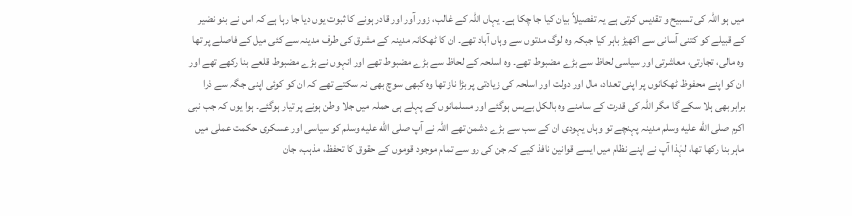میں ہو اللہ کی تسبیح و تقدیس کرتی ہے یہ تفصیلاً بیان کیا جا چکا ہے۔ یہاں اللہ کے غالب، زور آور اور قادر ہونے کا ثبوت یوں دیا جا رہا ہے کہ اس نے بنو نضیر کے قبیلے کو کتنی آسانی سے اکھیڑ باہر کیا جبکہ وہ لوگ مدتوں سے وہاں آباد تھے۔ ان کا ٹھکانہ مدینہ کے مشرق کی طرف مدینہ سے کئی میل کے فاصلے پر تھا وہ مالی، تجارتی، معاشرتی اور سیاسی لحاظ سے بڑے مضبوط تھے۔ وہ اسلحہ کے لحاظ سے بڑے مضبوط تھے اور انہوں نے بڑے مضبوط قلعے بنا رکھے تھے اور ان کو اپنے محفوظ ٹھکانوں پر اپنی تعداد، مال اور دولت اور اسلحہ کی زیادتی پر بڑا ناز تھا وہ کبھی سوچ بھی نہ سکتے تھے کہ ان کو کوئی اپنی جگہ سے ذرا برابر بھی ہلا سکے گا مگر اللہ کی قدرت کے سامنے وہ بالکل بےبس ہوگئے اور مسلمانوں کے پہلے ہی حملہ میں جلا وطن ہونے پر تیار ہوگئے۔ ہوا یوں کہ جب نبی اکرم صلى الله عليه وسلم مدینہ پہنچے تو وہاں یہودی ان کے سب سے بڑے دشمن تھے اللہ نے آپ صلى الله عليه وسلم کو سیاسی اور عسکری حکمت عملی میں ماہر بنا رکھا تھا، لہٰذا آپ نے اپنے نظام میں ایسے قوانین نافذ کیے کہ جن کی رو سے تمام موجود قوموں کے حقوق کا تحفظ، مذہب، جان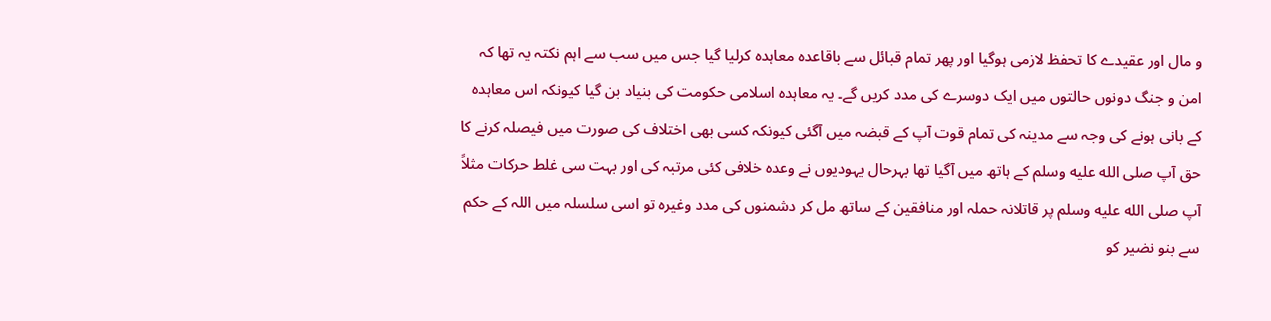و مال اور عقیدے کا تحفظ لازمی ہوگیا اور پھر تمام قبائل سے باقاعدہ معاہدہ کرلیا گیا جس میں سب سے اہم نکتہ یہ تھا کہ امن و جنگ دونوں حالتوں میں ایک دوسرے کی مدد کریں گے۔ یہ معاہدہ اسلامی حکومت کی بنیاد بن گیا کیونکہ اس معاہدہ کے بانی ہونے کی وجہ سے مدینہ کی تمام قوت آپ کے قبضہ میں آگئی کیونکہ کسی بھی اختلاف کی صورت میں فیصلہ کرنے کا حق آپ صلى الله عليه وسلم کے ہاتھ میں آگیا تھا بہرحال یہودیوں نے وعدہ خلافی کئی مرتبہ کی اور بہت سی غلط حرکات مثلاً آپ صلى الله عليه وسلم پر قاتلانہ حملہ اور منافقین کے ساتھ مل کر دشمنوں کی مدد وغیرہ تو اسی سلسلہ میں اللہ کے حکم سے بنو نضیر کو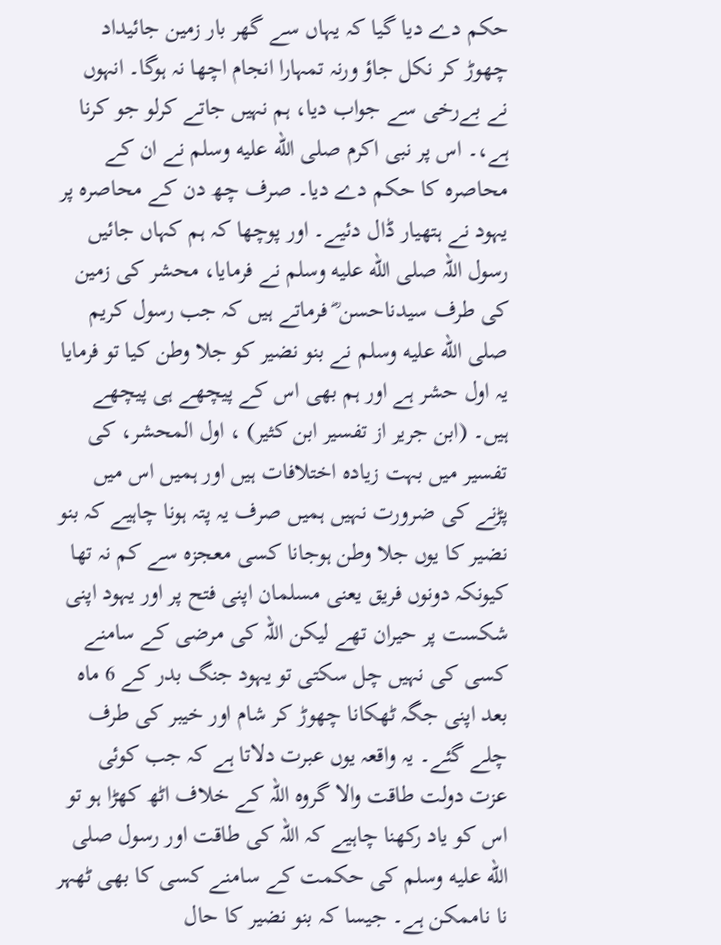حکم دے دیا گیا کہ یہاں سے گھر بار زمین جائیداد چھوڑ کر نکل جاؤ ورنہ تمہارا انجام اچھا نہ ہوگا۔ انہوں نے بےرخی سے جواب دیا، ہم نہیں جاتے کرلو جو کرنا ہے،۔ اس پر نبی اکرم صلى الله عليه وسلم نے ان کے محاصرہ کا حکم دے دیا۔ صرف چھ دن کے محاصرہ پر یہود نے ہتھیار ڈال دئیے۔ اور پوچھا کہ ہم کہاں جائیں رسول اللہ صلى الله عليه وسلم نے فرمایا، محشر کی زمین کی طرف سیدناحسن ؓ فرماتے ہیں کہ جب رسول کریم صلى الله عليه وسلم نے بنو نضیر کو جلا وطن کیا تو فرمایا یہ اول حشر ہے اور ہم بھی اس کے پیچھے ہی پیچھے ہیں۔ (ابن جریر از تفسیر ابن کثیر) ، اول المحشر، کی تفسیر میں بہت زیادہ اختلافات ہیں اور ہمیں اس میں پڑنے کی ضرورت نہیں ہمیں صرف یہ پتہ ہونا چاہیے کہ بنو نضیر کا یوں جلا وطن ہوجانا کسی معجزہ سے کم نہ تھا کیونکہ دونوں فریق یعنی مسلمان اپنی فتح پر اور یہود اپنی شکست پر حیران تھے لیکن اللہ کی مرضی کے سامنے کسی کی نہیں چل سکتی تو یہود جنگ بدر کے 6 ماہ بعد اپنی جگہ ٹھکانا چھوڑ کر شام اور خیبر کی طرف چلے گئے۔ یہ واقعہ یوں عبرت دلاتا ہے کہ جب کوئی عزت دولت طاقت والا گروہ اللہ کے خلاف اٹھ کھڑا ہو تو اس کو یاد رکھنا چاہیے کہ اللہ کی طاقت اور رسول صلى الله عليه وسلم کی حکمت کے سامنے کسی کا بھی ٹھہر نا ناممکن ہے۔ جیسا کہ بنو نضیر کا حال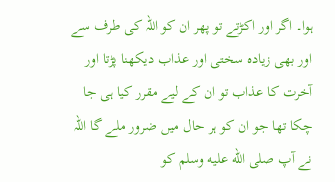ہوا۔ اگر اور اکڑتے تو پھر ان کو اللہ کی طرف سے اور بھی زیادہ سختی اور عذاب دیکھنا پڑتا اور آخرت کا عذاب تو ان کے لیے مقرر کیا ہی جا چکا تھا جو ان کو ہر حال میں ضرور ملے گا اللہ نے آپ صلى الله عليه وسلم کو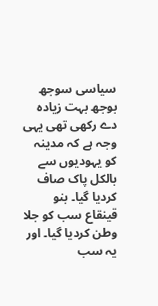سیاسی سوجھ بوجھ بہت زیادہ دے رکھی تھی یہی وجہ ہے کہ مدینہ کو یہودیوں سے بالکل پاک صاف کردیا گیا۔ بنو قینقاع سب کو جلا وطن کردیا گیا۔ اور یہ سب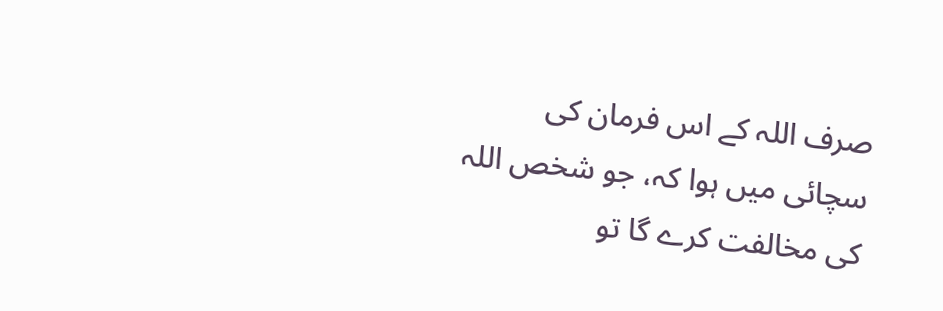صرف اللہ کے اس فرمان کی سچائی میں ہوا کہ، جو شخص اللہ کی مخالفت کرے گا تو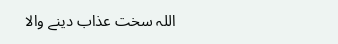اللہ سخت عذاب دینے والا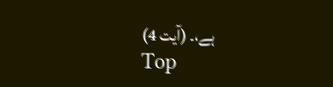ہے،۔ (آیت 4)
Top